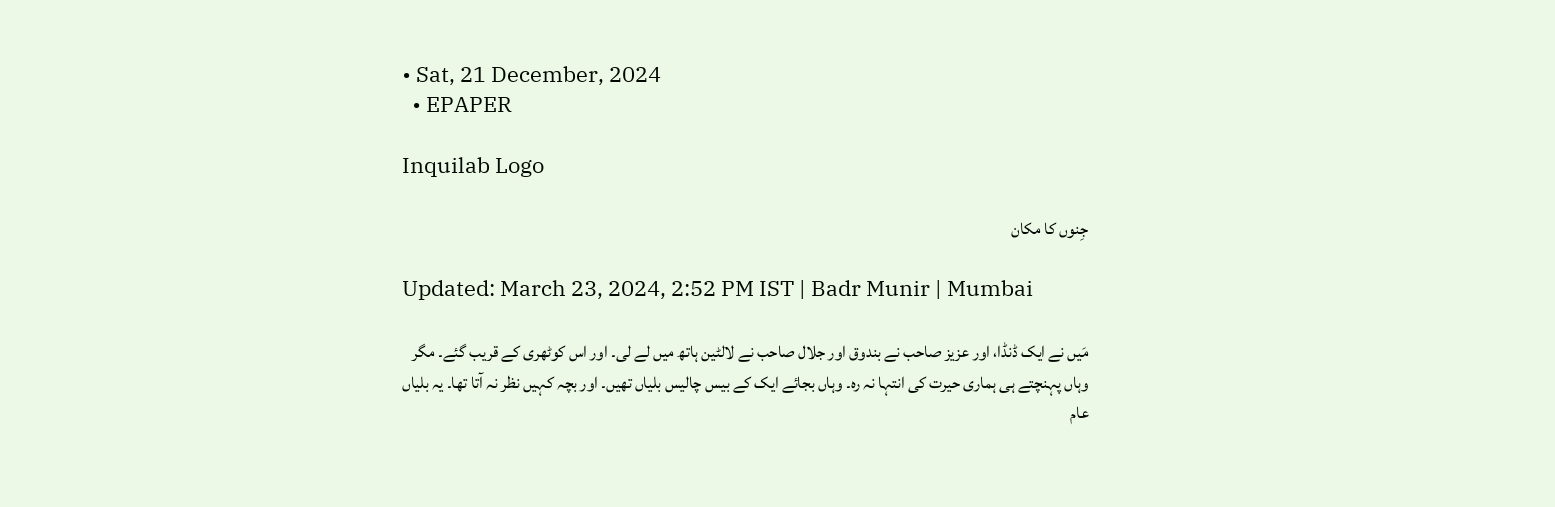• Sat, 21 December, 2024
  • EPAPER

Inquilab Logo

جِنوں کا مکان

Updated: March 23, 2024, 2:52 PM IST | Badr Munir | Mumbai

مَیں نے ایک ڈنڈا، اور عزیز صاحب نے بندوق اور جلال صاحب نے لالٹین ہاتھ میں لے لی۔ اور اس کوٹھری کے قریب گئے۔ مگر وہاں پہنچتے ہی ہماری حیرت کی انتہا نہ رہ۔ وہاں بجائے ایک کے بیس چالیس بلیاں تھیں۔ اور بچہ کہیں نظر نہ آتا تھا۔ یہ بلیاں عام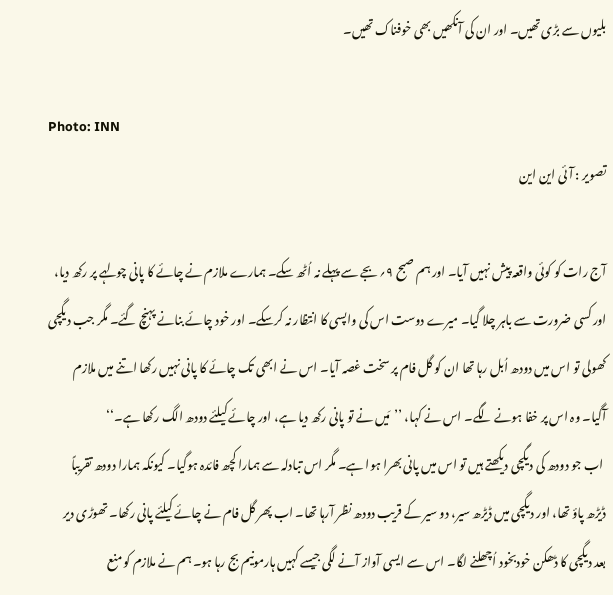بلیوں سے بڑی تھیں۔ اور ان کی آنکھیں بھی خوفناک تھیں۔

Photo: INN
تصویر : آئی این این

آج رات کو کوئی واقعہ پیش نہیں آیا۔ اور ہم صبح ۹؍ بجے سے پہلے نہ اُٹھ سکے۔ ہمارے ملازم نے چائے کا پانی چولہے پر رکھ دیا، اور کسی ضرورت سے باہر چلا گیا۔ میرے دوست اس کی واپسی کا انتظار نہ کرسکے۔ اور خود چائے بنانے پہنچ گئے۔ مگر جب دیگچی کھولی تو اس میں دودھ اُبل رہا تھا ان کو گل فام پر سخت غصہ آیا۔ اس نے ابھی تک چائے کا پانی نہیں رکھا اتنے میں ملازم آگیا۔ وہ اس پر خفا ہونے لگے۔ اس نے کہا، ’’مَیں نے تو پانی رکھ دیا ہے، اور چائے کیلئے دودھ الگ رکھا ہے۔‘‘
 اب جو دودھ کی دیگچی دیکھتے ہیں تو اس میں پانی بھرا ہوا ہے۔ مگر اس تبادلہ سے ہمارا کچھ فائدہ ہوگیا۔ کیونکہ ہمارا دودھ تقریباً ڈیڑھ پاؤ تھا، اور دیگچی میں ڈیڑھ سیر، دو سیر کے قریب دودھ نظر آرہا تھا۔ اب پھر گل فام نے چائے کیلئے پانی رکھا۔ تھوڑی دیر بعد دیگچی کا ڈھکن خودبخود اُچھلنے لگا۔ اس سے ایسی آواز آنے لگی جیسے کہیں ہارمونیم بج رہا ہو۔ ہم نے ملازم کو منع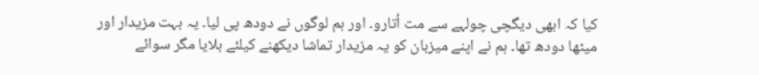کیا کہ ابھی دیگچی چولہے سے مت اُتارو۔ اور ہم لوگوں نے دودھ پی لیا۔ یہ بہت مزیدار اور میٹھا دودھ تھا۔ ہم نے اپنے میزبان کو یہ مزیدار تماشا دیکھنے کیلئے بلایا مگر سوائے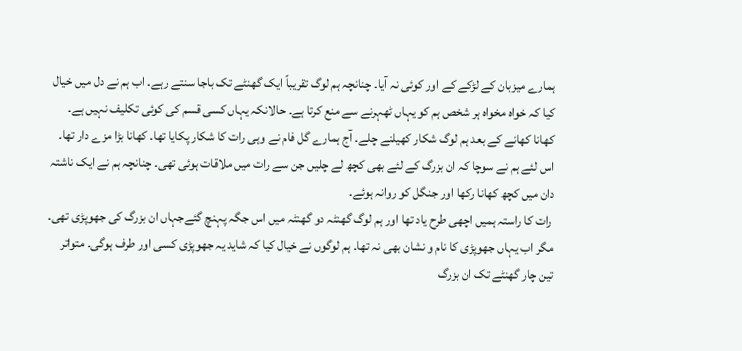ہمارے میزبان کے لڑکے کے اور کوئی نہ آیا۔ چنانچہ ہم لوگ تقریباً ایک گھنٹے تک باجا سنتے رہے۔ اب ہم نے دل میں خیال کیا کہ خواہ مخواہ ہر شخص ہم کو یہاں ٹھہرنے سے منع کرتا ہے۔ حالانکہ یہاں کسی قسم کی کوئی تکلیف نہیں ہے۔ کھانا کھانے کے بعد ہم لوگ شکار کھیلنے چلے۔ آج ہمارے گل فام نے وہی رات کا شکار پکایا تھا۔ کھانا بڑا مزے دار تھا۔ اس لئے ہم نے سوچا کہ ان بزرگ کے لئے بھی کچھ لے چلیں جن سے رات میں ملاقات ہوئی تھی۔ چنانچہ ہم نے ایک ناشتہ دان میں کچھ کھانا رکھا اور جنگل کو روانہ ہوئے۔
 رات کا راستہ ہمیں اچھی طرح یاد تھا اور ہم لوگ گھنٹہ دو گھنٹہ میں اس جگہ پہنچ گئےجہاں ان بزرگ کی جھوپڑی تھی۔ مگر اب یہاں جھوپڑی کا نام و نشان بھی نہ تھا۔ ہم لوگوں نے خیال کیا کہ شاید یہ جھوپڑی کسی اور طرف ہوگی۔ متواتر تین چار گھنٹے تک ان بزرگ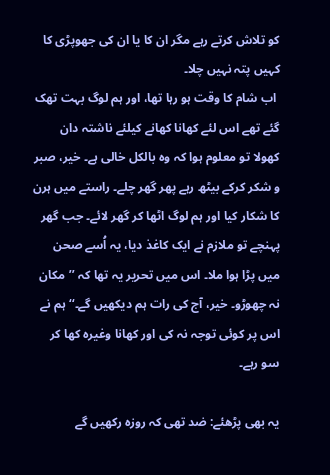کو تلاش کرتے رہے مگر ان کا یا ان کی جھوپڑی کا کہیں پتہ نہیں چلا۔
 اب شام کا وقت ہو رہا تھا، اور ہم لوگ بہت تھک گئے تھے اس لئے کھانا کھانے کیلئے ناشتہ دان کھولا تو معلوم ہوا کہ وہ بالکل خالی ہے۔ خیر، صبر و شکر کرکے بیٹھ رہے پھر گھر چلے۔ راستے میں ہرن کا شکار کیا اور ہم لوگ اٹھا کر گھر لائے۔ جب گھر پہنچے تو ملازم نے ایک کاغذ دیا، یہ اُسے صحن میں پڑا ہوا ملا۔ اس میں تحریر یہ تھا کہ ’’مکان نہ چھوڑو۔ خیر، آج کی رات ہم دیکھیں گے۔‘‘ ہم نے اس پر کوئی توجہ نہ کی اور کھانا وغیرہ کھا کر سو رہے۔

یہ بھی پڑھئے: ضد تھی کہ روزہ رکھیں گے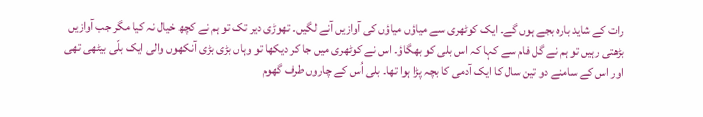رات کے شاید بارہ بجے ہوں گے۔ ایک کوٹھری سے میاؤں میاؤں کی آوازیں آنے لگیں۔ تھوڑی دیر تک تو ہم نے کچھ خیال نہ کیا مگر جب آوازیں بڑھتی رہیں تو ہم نے گل فام سے کہا کہ اس بلی کو بھگاؤ۔ اس نے کوٹھری میں جا کر دیکھا تو وہاں بڑی بڑی آنکھوں والی ایک بلّی بیٹھی تھی اور اس کے سامنے دو تین سال کا ایک آدمی کا بچہ پڑا ہوا تھا۔ بلی اُس کے چاروں طرف گھوم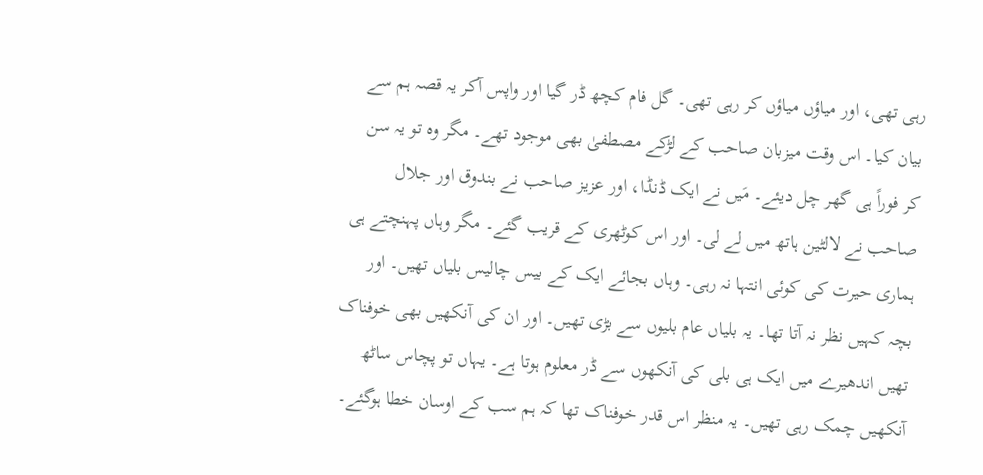رہی تھی، اور میاؤں میاؤں کر رہی تھی۔ گل فام کچھ ڈر گیا اور واپس آکر یہ قصہ ہم سے بیان کیا۔ اس وقت میزبان صاحب کے لڑکے مصطفیٰ بھی موجود تھے۔ مگر وہ تو یہ سن کر فوراً ہی گھر چل دیئے۔ مَیں نے ایک ڈنڈا، اور عزیز صاحب نے بندوق اور جلال صاحب نے لالٹین ہاتھ میں لے لی۔ اور اس کوٹھری کے قریب گئے۔ مگر وہاں پہنچتے ہی ہماری حیرت کی کوئی انتہا نہ رہی۔ وہاں بجائے ایک کے بیس چالیس بلیاں تھیں۔ اور بچہ کہیں نظر نہ آتا تھا۔ یہ بلیاں عام بلیوں سے بڑی تھیں۔ اور ان کی آنکھیں بھی خوفناک تھیں اندھیرے میں ایک ہی بلی کی آنکھوں سے ڈر معلوم ہوتا ہے۔ یہاں تو پچاس ساٹھ آنکھیں چمک رہی تھیں۔ یہ منظر اس قدر خوفناک تھا کہ ہم سب کے اوسان خطا ہوگئے۔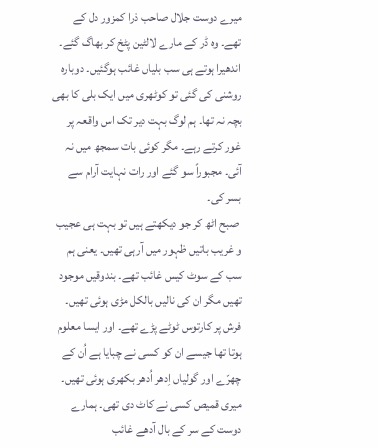میرے دوست جلال صاحب ذرا کمزور دل کے تھے۔ وہ ڈر کے مارے لالٹین پٹخ کر بھاگ گئے۔ اندھیرا ہوتے ہی سب بلیاں غائب ہوگئیں۔ دوبارہ روشنی کی گئی تو کوٹھری میں ایک بلی کا بھی بچہ نہ تھا۔ ہم لوگ بہت دیر تک اس واقعہ پر غور کرتے رہے۔ مگر کوئی بات سمجھ میں نہ آئی۔ مجبوراً سو گئے اور رات نہایت آرام سے بسر کی۔
 صبح اٹھ کر جو دیکھتے ہیں تو بہت ہی عجیب و غریب باتیں ظہور میں آرہی تھیں۔ یعنی ہم سب کے سوٹ کیس غائب تھے۔ بندوقیں موجود تھیں مگر ان کی نالیں بالکل مڑی ہوئی تھیں۔ فرش پر کارتوس ٹوٹے پڑے تھے۔ اور ایسا معلوم ہوتا تھا جیسے ان کو کسی نے چبایا ہے اُن کے چھرّے اور گولیاں اِدھر اُدھر بکھری ہوئی تھیں۔ میری قمیص کسی نے کاٹ دی تھی۔ ہمارے دوست کے سر کے بال آدھے غائب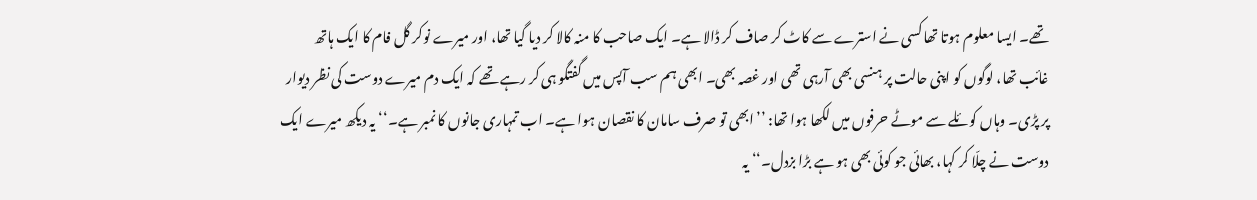تھے۔ ایسا معلوم ہوتا تھا کسی نے استرے سے کاٹ کر صاف کر ڈالا ہے۔ ایک صاحب کا منہ کالا کر دیا گیا تھا، اور میرے نوکر گل فام کا ایک ہاتھ غائب تھا، لوگوں کو اپنی حالت پر ہنسی بھی آرہی تھی اور غصہ بھی۔ ابھی ہم سب آپس میں گفتگو ہی کر رہے تھے کہ ایک دم میرے دوست کی نظر دیوار پر پڑی۔ وہاں کوئلے سے موٹے حرفوں میں لکھا ہوا تھا: ’’ابھی تو صرف سامان کا نقصان ہوا ہے۔ اب تمہاری جانوں کا نمبر ہے۔‘‘ یہ دیکھ میرے ایک دوست نے چلّا کر کہا، بھائی جو کوئی بھی ہو ہے بڑا بزدل۔‘‘ یہ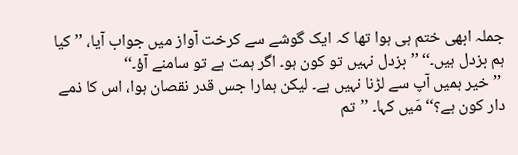جملہ ابھی ختم ہی ہوا تھا کہ ایک گوشے سے کرخت آواز میں جواب آیا، ’’کیا ہم بزدل ہیں۔‘‘ ’’بزدل نہیں تو کون ہو۔ اگر ہمت ہے تو سامنے آؤ۔‘‘
 ’’خیر ہمیں آپ سے لڑنا نہیں ہے۔ لیکن ہمارا جس قدر نقصان ہوا، اس کا ذمے دار کون ہے؟‘‘ مَیں کہا۔ ’’تم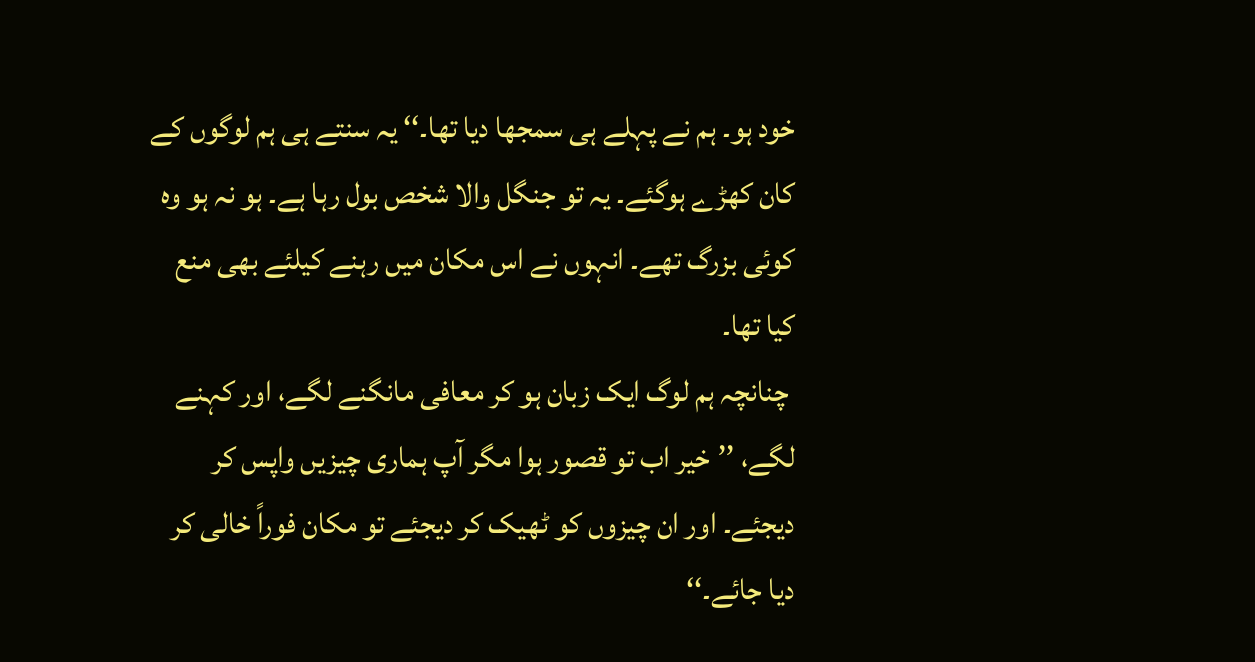خود ہو۔ ہم نے پہلے ہی سمجھا دیا تھا۔‘‘ یہ سنتے ہی ہم لوگوں کے کان کھڑے ہوگئے۔ یہ تو جنگل والا شخص بول رہا ہے۔ ہو نہ ہو وہ کوئی بزرگ تھے۔ انہوں نے اس مکان میں رہنے کیلئے بھی منع کیا تھا۔
 چنانچہ ہم لوگ ایک زبان ہو کر معافی مانگنے لگے، اور کہنے لگے، ’’خیر اب تو قصور ہوا مگر آپ ہماری چیزیں واپس کر دیجئے۔ اور ان چیزوں کو ٹھیک کر دیجئے تو مکان فوراً خالی کر دیا جائے۔‘‘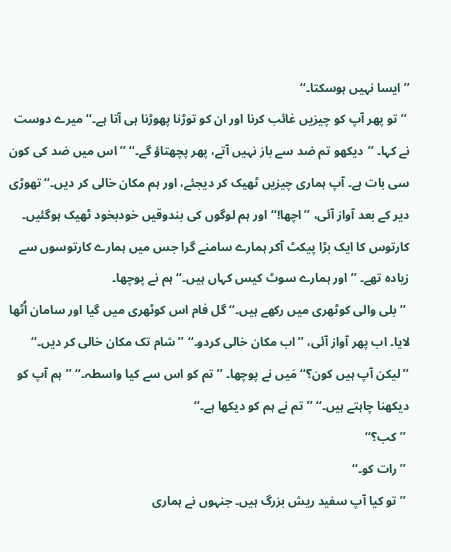’’ایسا نہیں ہوسکتا۔‘‘
 ’’تو پھر آپ کو چیزیں غائب کرنا اور ان کو توڑنا پھوڑنا ہی آتا ہے۔‘‘ میرے دوست نے کہا۔ ’’دیکھو تم ضد سے باز نہیں آتے، پھر پچھتاؤ گے۔‘‘ ’’اس میں ضد کی کون سی بات ہے۔ آپ ہماری چیزیں ٹھیک کر دیجئے، اور ہم مکان خالی کر دیں۔‘‘ تھوڑی دیر کے بعد آواز آئی، ’’اچھا!‘‘ اور ہم لوگوں کی بندوقیں خودبخود ٹھیک ہوگئیں۔ کارتوس کا ایک بڑا پیکٹ آکر ہمارے سامنے گرا جس میں ہمارے کارتوسوں سے زیادہ تھے۔ ’’اور ہمارے سوٹ کیس کہاں ہیں۔‘‘ ہم نے پوچھا۔
 ’’بلی والی کوٹھری میں رکھے ہیں۔‘‘ گل فام اس کوٹھری میں گیا اور سامان اُٹھا لایا۔ اب پھر آواز آئی، ’’اب مکان خالی کردو۔‘‘ ’’شام تک مکان خالی کر دیں۔‘‘ ’’لیکن آپ ہیں کون؟‘‘ مَیں نے پوچھا۔ ’’تم کو اس سے کیا واسطہ۔‘‘ ’’ہم آپ کو دیکھنا چاہتے ہیں۔‘‘ ’’تم نے ہم کو دیکھا ہے۔‘‘
 ’’کب؟‘‘
 ’’رات کو۔‘‘
 ’’تو کیا آپ سفید ریش بزرگ ہیں۔ جنہوں نے ہماری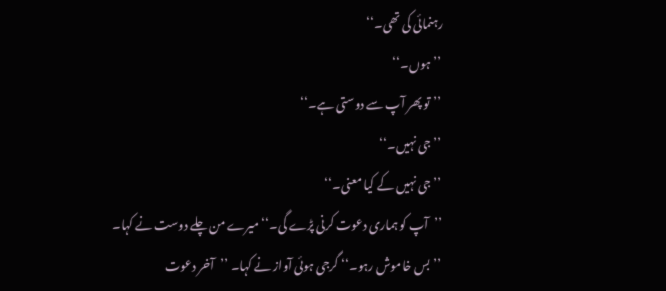رہنمائی کی تھی۔‘‘
 ’’ہوں۔‘‘
 ’’تو پھر آپ سے دوستی ہے۔‘‘
 ’’جی نہیں۔‘‘
 ’’جی نہیں کے کیا معنی۔‘‘
 ’’آپ کو ہماری دعوت کرنی پڑے گی۔‘‘ میرے من چلے دوست نے کہا۔
 ’’بس خاموش رہو۔‘‘ گرجی ہوئی آواز نے کہا۔ ’’آخر دعوت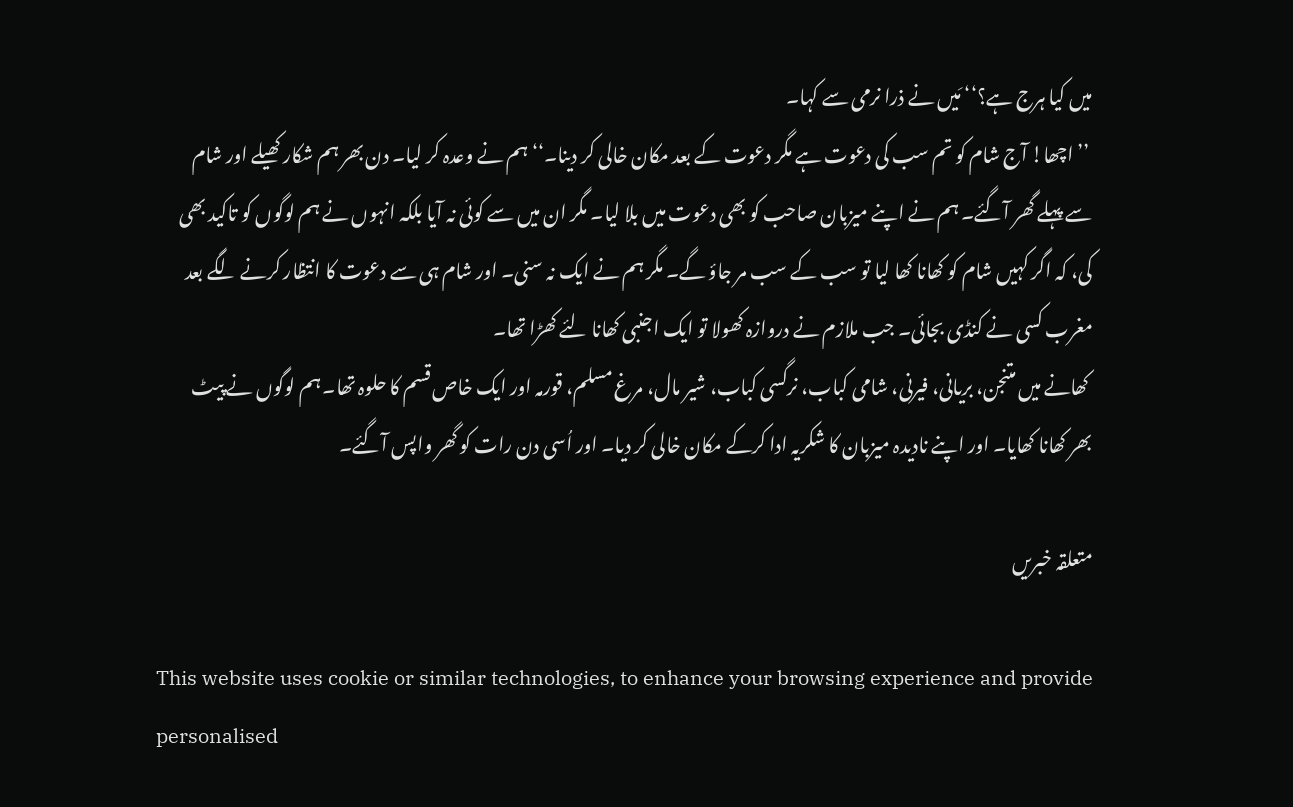میں کیا ہرج ہے؟‘‘ مَیں نے ذرا نرمی سے کہا۔
 ’’اچھا! آج شام کو تم سب کی دعوت ہے مگر دعوت کے بعد مکان خالی کر دینا۔‘‘ ہم نے وعدہ کر لیا۔ دن بھر ہم شکار کھیلے اور شام سے پہلے گھر آگئے۔ ہم نے اپنے میزبان صاحب کو بھی دعوت میں بلا لیا۔ مگر ان میں سے کوئی نہ آیا بلکہ انہوں نے ہم لوگوں کو تاکید بھی کی، کہ اگر کہیں شام کو کھانا کھا لیا تو سب کے سب مر جاؤ گے۔ مگر ہم نے ایک نہ سنی۔ اور شام ہی سے دعوت کا انتظار کرنے لگے بعد مغرب کسی نے کنڈی بجائی۔ جب ملازم نے دروازہ کھولا تو ایک اجنبی کھانا لئے کھڑا تھا۔
 کھانے میں متنجن، بریانی، فیرنی، شامی کباب، نرگسی کباب، شیر مال، مرغ مسلم، قورمہ اور ایک خاص قسم کا حلوہ تھا۔ ہم لوگوں نے پیٹ بھر کھانا کھایا۔ اور اپنے نادیدہ میزبان کا شکریہ ادا کرکے مکان خالی کر دیا۔ اور اُسی دن رات کو گھر واپس آگئے۔

متعلقہ خبریں

This website uses cookie or similar technologies, to enhance your browsing experience and provide personalised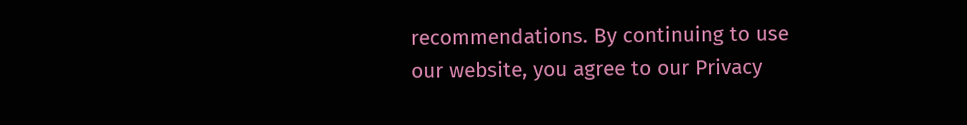recommendations. By continuing to use our website, you agree to our Privacy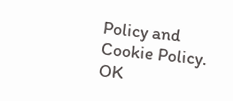Policy and Cookie Policy. OK